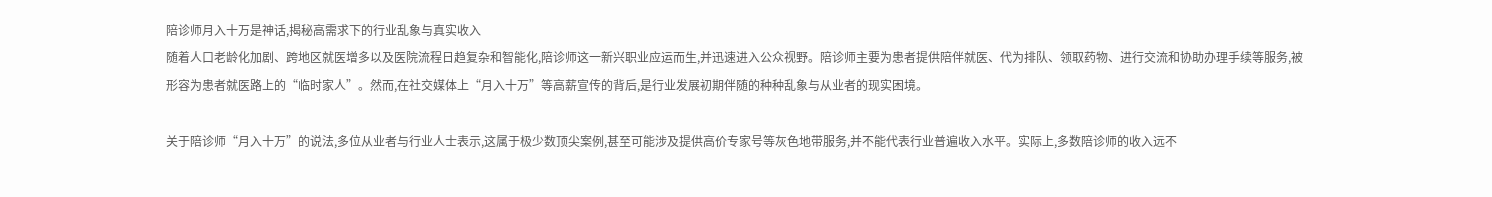陪诊师月入十万是神话,揭秘高需求下的行业乱象与真实收入
随着人口老龄化加剧、跨地区就医增多以及医院流程日趋复杂和智能化,陪诊师这一新兴职业应运而生,并迅速进入公众视野。陪诊师主要为患者提供陪伴就医、代为排队、领取药物、进行交流和协助办理手续等服务,被形容为患者就医路上的“临时家人”。然而,在社交媒体上“月入十万”等高薪宣传的背后,是行业发展初期伴随的种种乱象与从业者的现实困境。

关于陪诊师“月入十万”的说法,多位从业者与行业人士表示,这属于极少数顶尖案例,甚至可能涉及提供高价专家号等灰色地带服务,并不能代表行业普遍收入水平。实际上,多数陪诊师的收入远不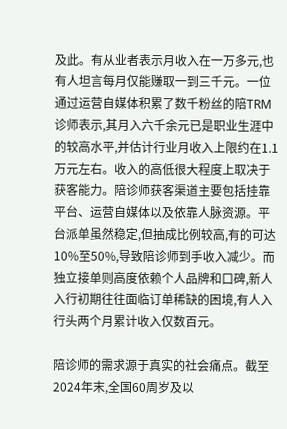及此。有从业者表示月收入在一万多元,也有人坦言每月仅能赚取一到三千元。一位通过运营自媒体积累了数千粉丝的陪TRM诊师表示,其月入六千余元已是职业生涯中的较高水平,并估计行业月收入上限约在1.1万元左右。收入的高低很大程度上取决于获客能力。陪诊师获客渠道主要包括挂靠平台、运营自媒体以及依靠人脉资源。平台派单虽然稳定,但抽成比例较高,有的可达10%至50%,导致陪诊师到手收入减少。而独立接单则高度依赖个人品牌和口碑,新人入行初期往往面临订单稀缺的困境,有人入行头两个月累计收入仅数百元。

陪诊师的需求源于真实的社会痛点。截至2024年末,全国60周岁及以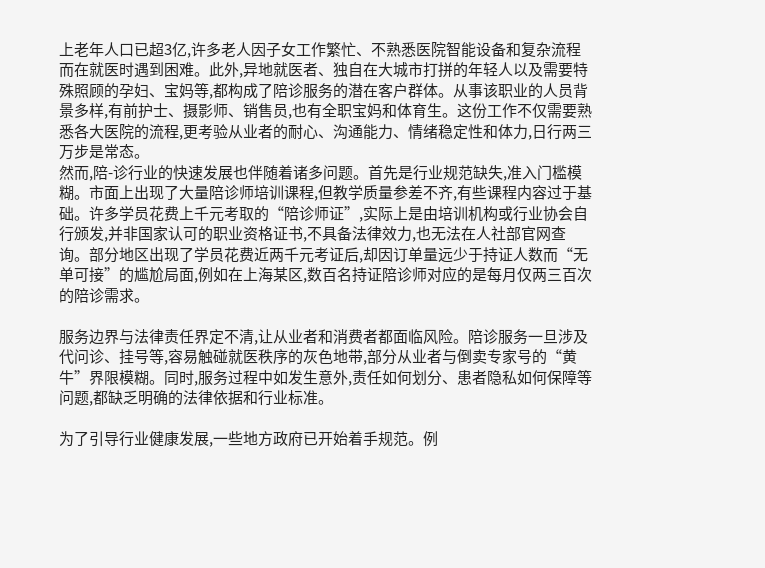上老年人口已超3亿,许多老人因子女工作繁忙、不熟悉医院智能设备和复杂流程而在就医时遇到困难。此外,异地就医者、独自在大城市打拼的年轻人以及需要特殊照顾的孕妇、宝妈等,都构成了陪诊服务的潜在客户群体。从事该职业的人员背景多样,有前护士、摄影师、销售员,也有全职宝妈和体育生。这份工作不仅需要熟悉各大医院的流程,更考验从业者的耐心、沟通能力、情绪稳定性和体力,日行两三万步是常态。
然而,陪-诊行业的快速发展也伴随着诸多问题。首先是行业规范缺失,准入门槛模糊。市面上出现了大量陪诊师培训课程,但教学质量参差不齐,有些课程内容过于基础。许多学员花费上千元考取的“陪诊师证”,实际上是由培训机构或行业协会自行颁发,并非国家认可的职业资格证书,不具备法律效力,也无法在人社部官网查询。部分地区出现了学员花费近两千元考证后,却因订单量远少于持证人数而“无单可接”的尴尬局面,例如在上海某区,数百名持证陪诊师对应的是每月仅两三百次的陪诊需求。

服务边界与法律责任界定不清,让从业者和消费者都面临风险。陪诊服务一旦涉及代问诊、挂号等,容易触碰就医秩序的灰色地带,部分从业者与倒卖专家号的“黄牛”界限模糊。同时,服务过程中如发生意外,责任如何划分、患者隐私如何保障等问题,都缺乏明确的法律依据和行业标准。

为了引导行业健康发展,一些地方政府已开始着手规范。例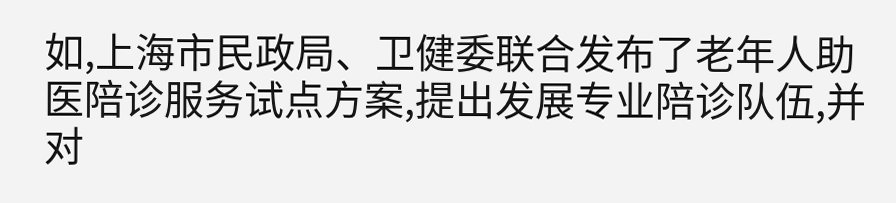如,上海市民政局、卫健委联合发布了老年人助医陪诊服务试点方案,提出发展专业陪诊队伍,并对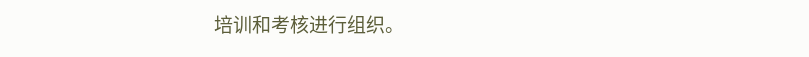培训和考核进行组织。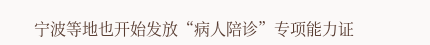宁波等地也开始发放“病人陪诊”专项能力证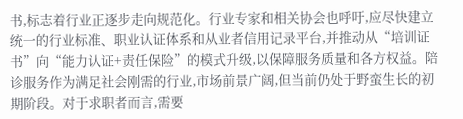书,标志着行业正逐步走向规范化。行业专家和相关协会也呼吁,应尽快建立统一的行业标准、职业认证体系和从业者信用记录平台,并推动从“培训证书”向“能力认证+责任保险”的模式升级,以保障服务质量和各方权益。陪诊服务作为满足社会刚需的行业,市场前景广阔,但当前仍处于野蛮生长的初期阶段。对于求职者而言,需要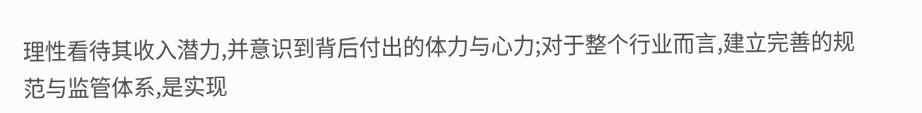理性看待其收入潜力,并意识到背后付出的体力与心力;对于整个行业而言,建立完善的规范与监管体系,是实现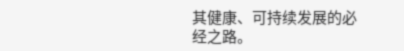其健康、可持续发展的必经之路。